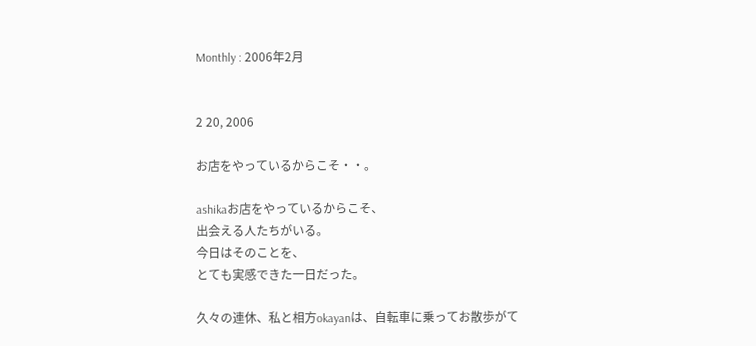Monthly : 2006年2月


2 20, 2006

お店をやっているからこそ・・。

ashikaお店をやっているからこそ、
出会える人たちがいる。
今日はそのことを、
とても実感できた一日だった。

久々の連休、私と相方okayanは、自転車に乗ってお散歩がて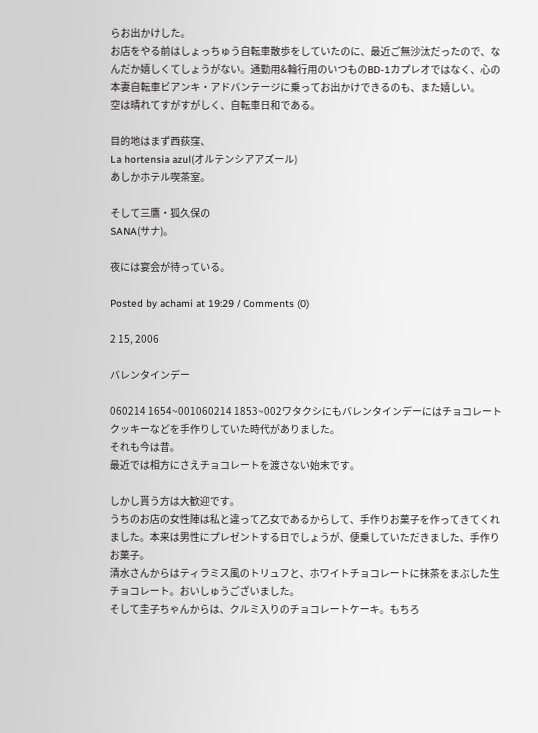らお出かけした。
お店をやる前はしょっちゅう自転車散歩をしていたのに、最近ご無沙汰だったので、なんだか嬉しくてしょうがない。通勤用&輪行用のいつものBD-1カプレオではなく、心の本妻自転車ビアンキ・アドバンテージに乗ってお出かけできるのも、また嬉しい。
空は晴れてすがすがしく、自転車日和である。

目的地はまず西荻窪、
La hortensia azul(オルテンシアアズール)
あしかホテル喫茶室。

そして三鷹・狐久保の
SANA(サナ)。

夜には宴会が待っている。

Posted by achami at 19:29 / Comments (0)

2 15, 2006

バレンタインデー

060214 1654~001060214 1853~002ワタクシにもバレンタインデーにはチョコレートクッキーなどを手作りしていた時代がありました。
それも今は昔。
最近では相方にさえチョコレートを渡さない始末です。

しかし貰う方は大歓迎です。
うちのお店の女性陣は私と違って乙女であるからして、手作りお菓子を作ってきてくれました。本来は男性にプレゼントする日でしょうが、便乗していただきました、手作りお菓子。
清水さんからはティラミス風のトリュフと、ホワイトチョコレートに抹茶をまぶした生チョコレート。おいしゅうございました。
そして圭子ちゃんからは、クルミ入りのチョコレートケーキ。もちろ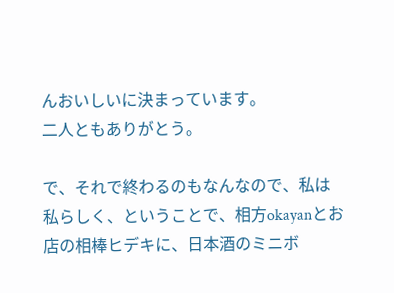んおいしいに決まっています。
二人ともありがとう。

で、それで終わるのもなんなので、私は私らしく、ということで、相方okayanとお店の相棒ヒデキに、日本酒のミニボ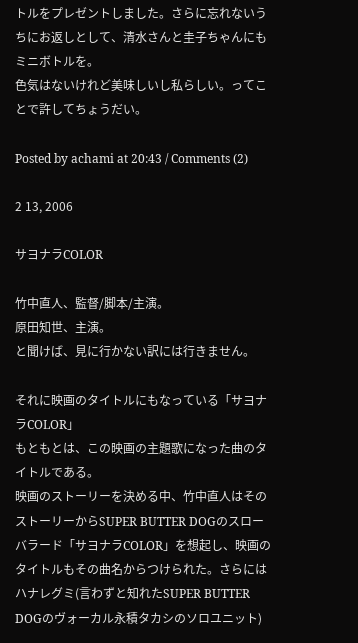トルをプレゼントしました。さらに忘れないうちにお返しとして、清水さんと圭子ちゃんにもミニボトルを。
色気はないけれど美味しいし私らしい。ってことで許してちょうだい。

Posted by achami at 20:43 / Comments (2)

2 13, 2006

サヨナラCOLOR

竹中直人、監督/脚本/主演。
原田知世、主演。
と聞けば、見に行かない訳には行きません。

それに映画のタイトルにもなっている「サヨナラCOLOR」
もともとは、この映画の主題歌になった曲のタイトルである。
映画のストーリーを決める中、竹中直人はそのストーリーからSUPER BUTTER DOGのスローバラード「サヨナラCOLOR」を想起し、映画のタイトルもその曲名からつけられた。さらにはハナレグミ(言わずと知れたSUPER BUTTER DOGのヴォーカル永積タカシのソロユニット)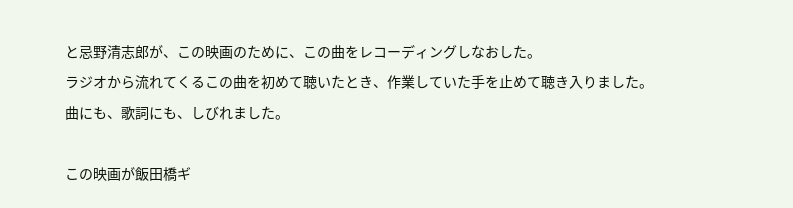と忌野清志郎が、この映画のために、この曲をレコーディングしなおした。
ラジオから流れてくるこの曲を初めて聴いたとき、作業していた手を止めて聴き入りました。
曲にも、歌詞にも、しびれました。

この映画が飯田橋ギ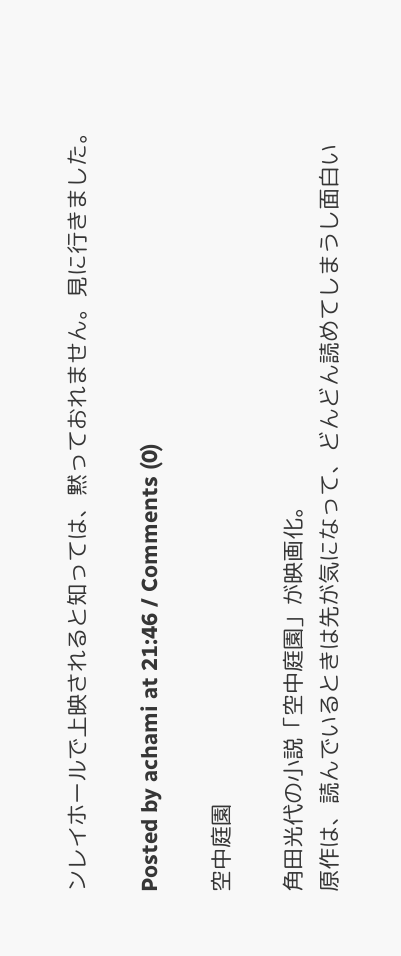ンレイホールで上映されると知っては、黙っておれません。見に行きました。

Posted by achami at 21:46 / Comments (0)

空中庭園

角田光代の小説「空中庭園」が映画化。
原作は、読んでいるときは先が気になって、どんどん読めてしまうし面白い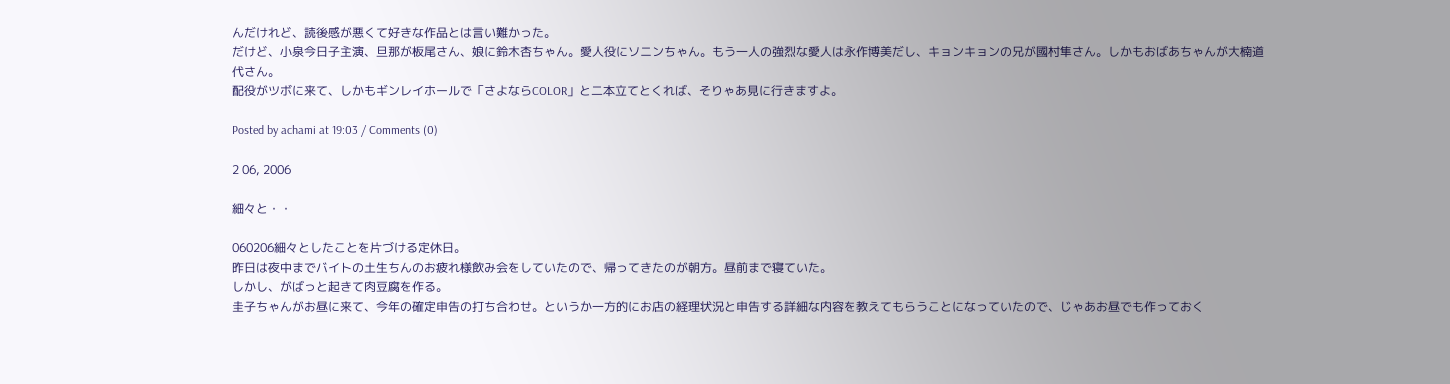んだけれど、読後感が悪くて好きな作品とは言い難かった。
だけど、小泉今日子主演、旦那が板尾さん、娘に鈴木杏ちゃん。愛人役にソニンちゃん。もう一人の強烈な愛人は永作博美だし、キョンキョンの兄が國村隼さん。しかもおばあちゃんが大楠道代さん。
配役がツボに来て、しかもギンレイホールで「さよならCOLOR」と二本立てとくれば、そりゃあ見に行きますよ。

Posted by achami at 19:03 / Comments (0)

2 06, 2006

細々と・・

060206細々としたことを片づける定休日。
昨日は夜中までバイトの土生ちんのお疲れ様飲み会をしていたので、帰ってきたのが朝方。昼前まで寝ていた。
しかし、がばっと起きて肉豆腐を作る。
圭子ちゃんがお昼に来て、今年の確定申告の打ち合わせ。というか一方的にお店の経理状況と申告する詳細な内容を教えてもらうことになっていたので、じゃあお昼でも作っておく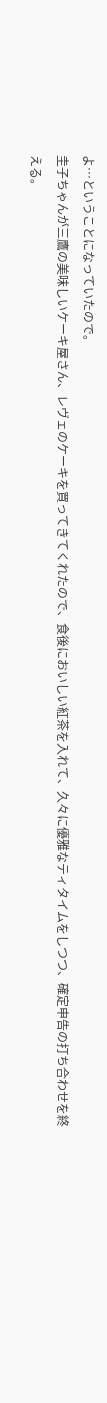よ…ということになっていたので。
圭子ちゃんが三鷹の美味しいケーキ屋さん、レヴェのケーキを買ってきてくれたので、食後においしい紅茶を入れて、久々に優雅なティタイムをしつつ、確定申告の打ち合わせを終える。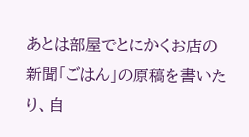あとは部屋でとにかくお店の新聞「ごはん」の原稿を書いたり、自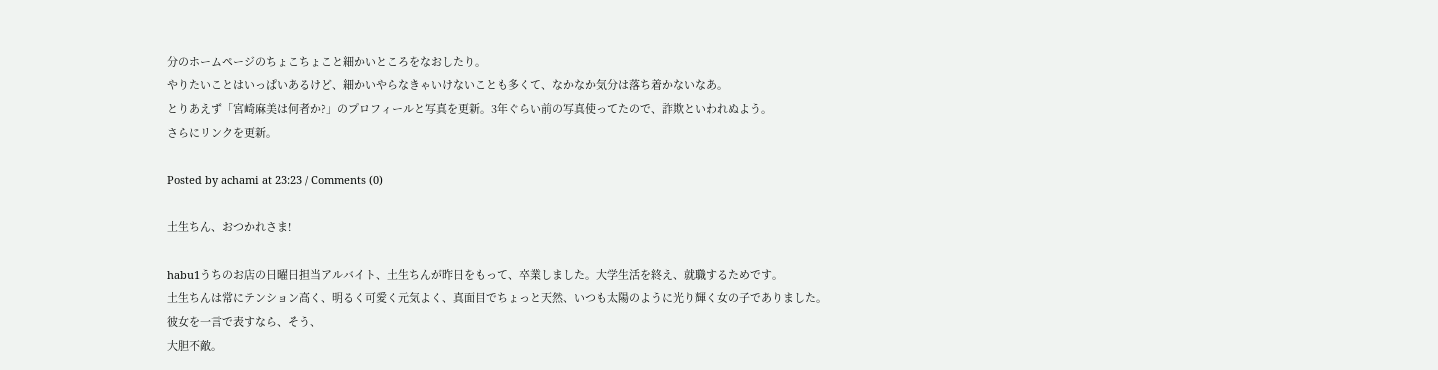分のホームページのちょこちょこと細かいところをなおしたり。
やりたいことはいっぱいあるけど、細かいやらなきゃいけないことも多くて、なかなか気分は落ち着かないなあ。
とりあえず「宮崎麻美は何者か?」のプロフィールと写真を更新。3年ぐらい前の写真使ってたので、詐欺といわれぬよう。
さらにリンクを更新。

Posted by achami at 23:23 / Comments (0)

土生ちん、おつかれさま!

habu1うちのお店の日曜日担当アルバイト、土生ちんが昨日をもって、卒業しました。大学生活を終え、就職するためです。
土生ちんは常にテンション高く、明るく可愛く元気よく、真面目でちょっと天然、いつも太陽のように光り輝く女の子でありました。
彼女を一言で表すなら、そう、
大胆不敵。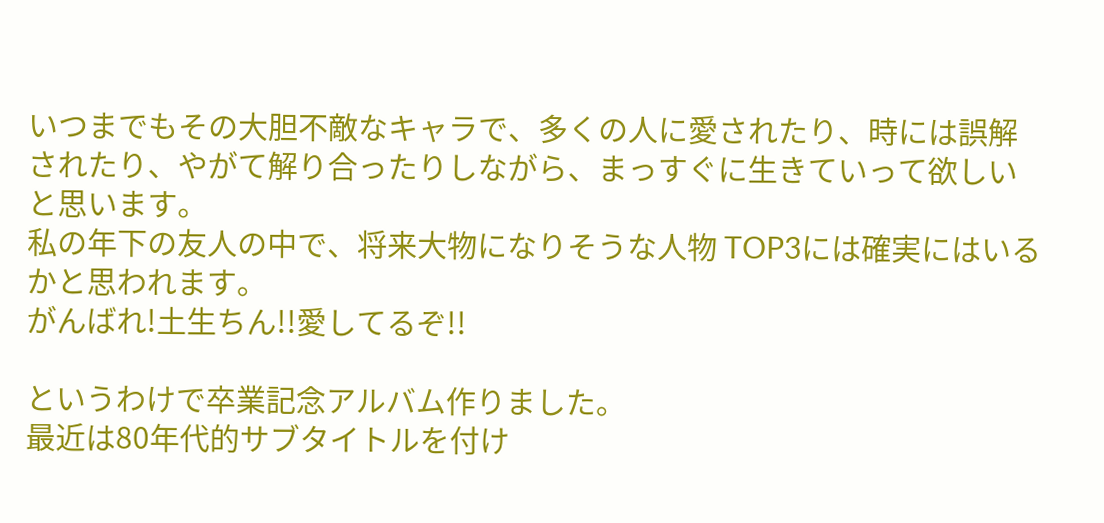いつまでもその大胆不敵なキャラで、多くの人に愛されたり、時には誤解されたり、やがて解り合ったりしながら、まっすぐに生きていって欲しいと思います。
私の年下の友人の中で、将来大物になりそうな人物 TOP3には確実にはいるかと思われます。
がんばれ!土生ちん!!愛してるぞ!!

というわけで卒業記念アルバム作りました。
最近は80年代的サブタイトルを付け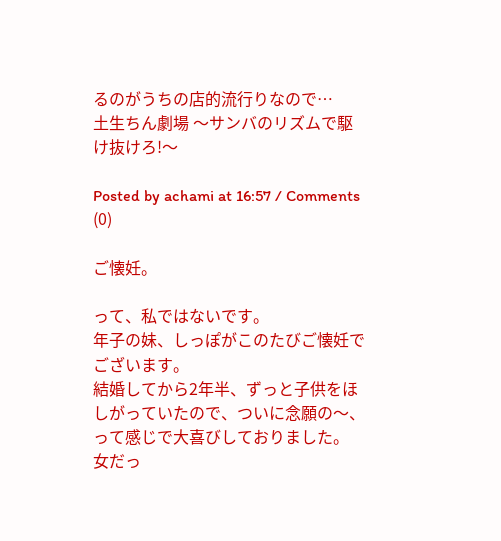るのがうちの店的流行りなので…
土生ちん劇場 〜サンバのリズムで駆け抜けろ!〜

Posted by achami at 16:57 / Comments (0)

ご懐妊。

って、私ではないです。
年子の妹、しっぽがこのたびご懐妊でございます。
結婚してから2年半、ずっと子供をほしがっていたので、ついに念願の〜、って感じで大喜びしておりました。
女だっ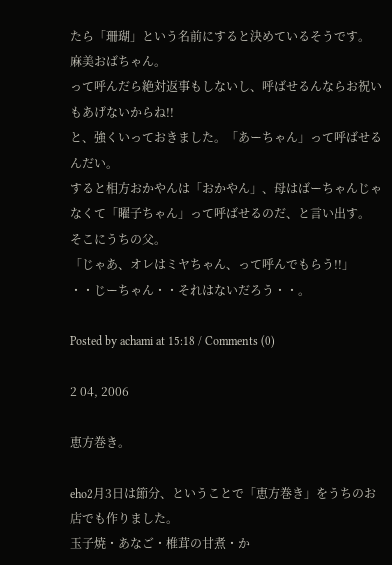たら「珊瑚」という名前にすると決めているそうです。
麻美おばちゃん。
って呼んだら絶対返事もしないし、呼ばせるんならお祝いもあげないからね!!
と、強くいっておきました。「あーちゃん」って呼ばせるんだい。
すると相方おかやんは「おかやん」、母はばーちゃんじゃなくて「曜子ちゃん」って呼ばせるのだ、と言い出す。
そこにうちの父。
「じゃあ、オレはミヤちゃん、って呼んでもらう!!」
・・じーちゃん・・それはないだろう・・。

Posted by achami at 15:18 / Comments (0)

2 04, 2006

恵方巻き。

eho2月3日は節分、ということで「恵方巻き」をうちのお店でも作りました。
玉子焼・あなご・椎茸の甘煮・か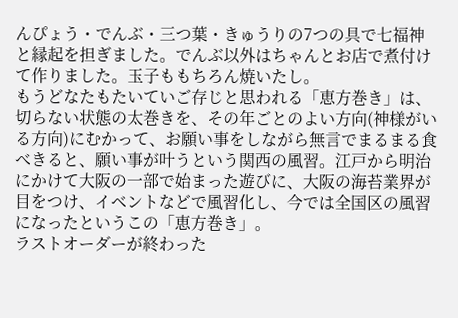んぴょう・でんぶ・三つ葉・きゅうりの7つの具で七福神と縁起を担ぎました。でんぶ以外はちゃんとお店で煮付けて作りました。玉子ももちろん焼いたし。
もうどなたもたいていご存じと思われる「恵方巻き」は、切らない状態の太巻きを、その年ごとのよい方向(神様がいる方向)にむかって、お願い事をしながら無言でまるまる食べきると、願い事が叶うという関西の風習。江戸から明治にかけて大阪の一部で始まった遊びに、大阪の海苔業界が目をつけ、イベントなどで風習化し、今では全国区の風習になったというこの「恵方巻き」。
ラストオーダーが終わった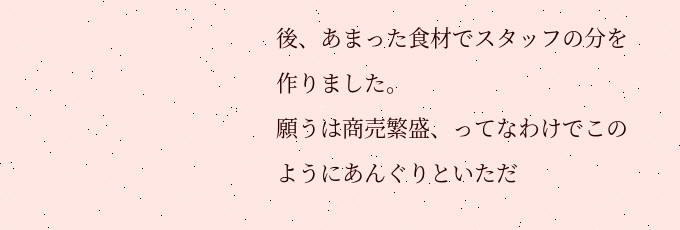後、あまった食材でスタッフの分を作りました。
願うは商売繁盛、ってなわけでこのようにあんぐりといただ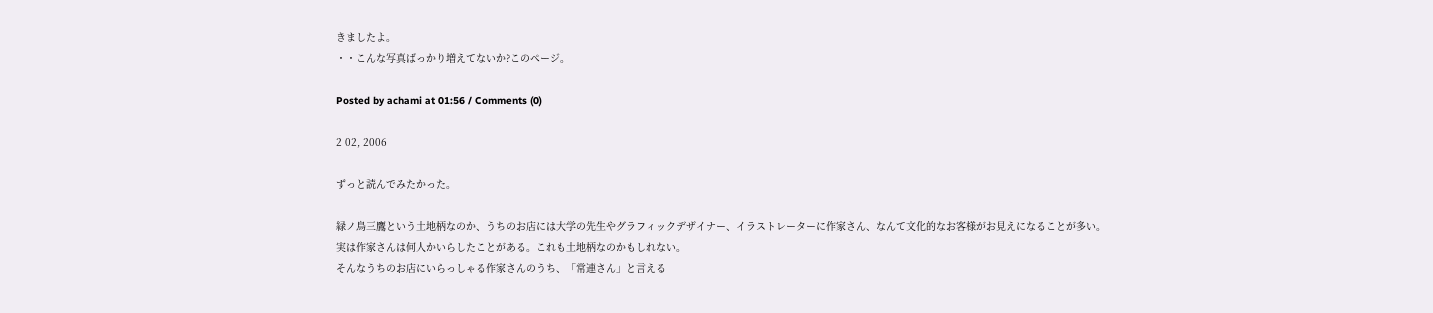きましたよ。
・・こんな写真ばっかり増えてないか?このページ。

Posted by achami at 01:56 / Comments (0)

2 02, 2006

ずっと読んでみたかった。

緑ノ鳥三鷹という土地柄なのか、うちのお店には大学の先生やグラフィックデザイナー、イラストレーターに作家さん、なんて文化的なお客様がお見えになることが多い。
実は作家さんは何人かいらしたことがある。これも土地柄なのかもしれない。
そんなうちのお店にいらっしゃる作家さんのうち、「常連さん」と言える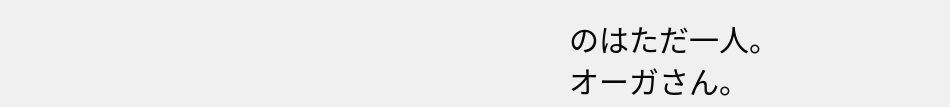のはただ一人。
オーガさん。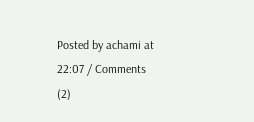Posted by achami at 22:07 / Comments (2)